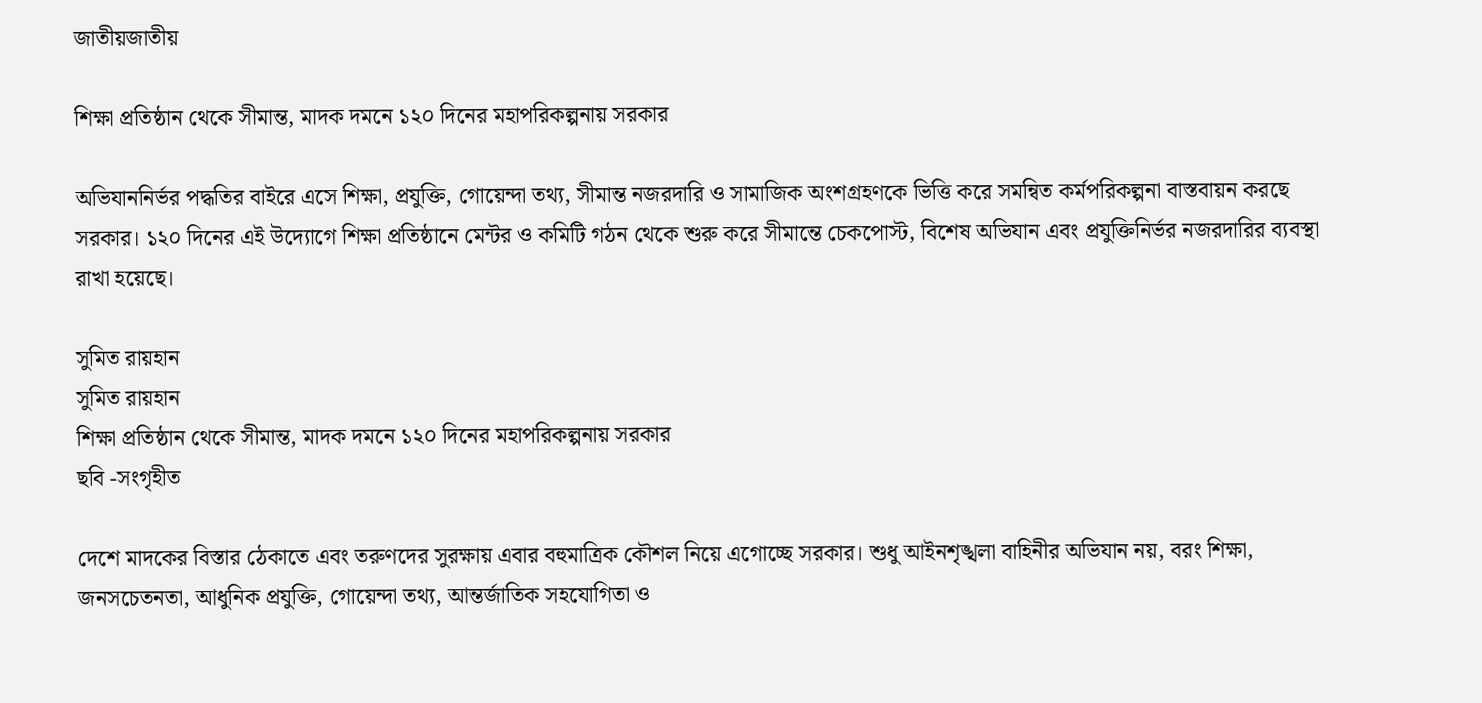জাতীয়জাতীয়

শিক্ষা প্রতিষ্ঠান থেকে সীমান্ত, মাদক দমনে ১২০ দিনের মহাপরিকল্পনায় সরকার

অভিযাননির্ভর পদ্ধতির বাইরে এসে শিক্ষা, প্রযুক্তি, গোয়েন্দা তথ্য, সীমান্ত নজরদারি ও সামাজিক অংশগ্রহণকে ভিত্তি করে সমন্বিত কর্মপরিকল্পনা বাস্তবায়ন করছে সরকার। ১২০ দিনের এই উদ্যোগে শিক্ষা প্রতিষ্ঠানে মেন্টর ও কমিটি গঠন থেকে শুরু করে সীমান্তে চেকপোস্ট, বিশেষ অভিযান এবং প্রযুক্তিনির্ভর নজরদারির ব্যবস্থা রাখা হয়েছে।

সুমিত রায়হান
সুমিত রায়হান
শিক্ষা প্রতিষ্ঠান থেকে সীমান্ত, মাদক দমনে ১২০ দিনের মহাপরিকল্পনায় সরকার
ছবি -সংগৃহীত

দেশে মাদকের বিস্তার ঠেকাতে এবং তরুণদের সুরক্ষায় এবার বহুমাত্রিক কৌশল নিয়ে এগোচ্ছে সরকার। শুধু আইনশৃঙ্খলা বাহিনীর অভিযান নয়, বরং শিক্ষা, জনসচেতনতা, আধুনিক প্রযুক্তি, গোয়েন্দা তথ্য, আন্তর্জাতিক সহযোগিতা ও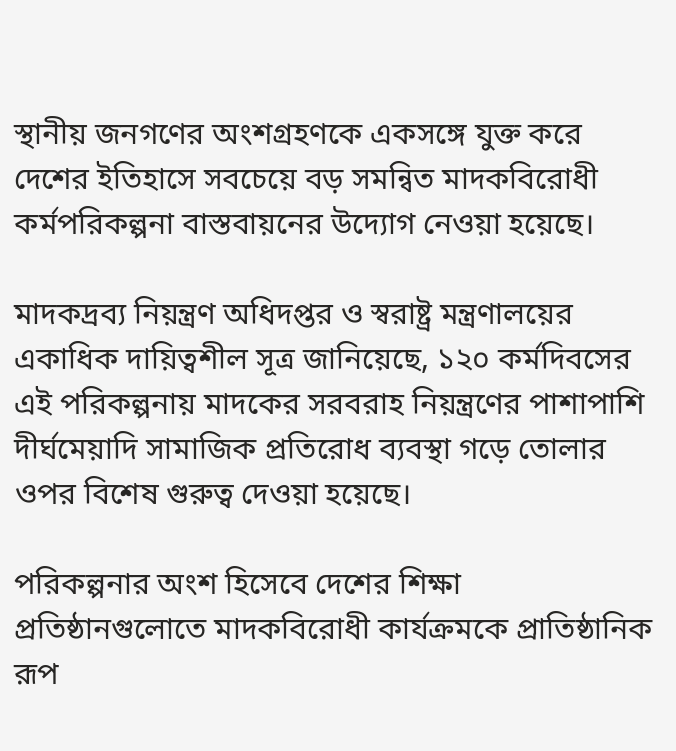স্থানীয় জনগণের অংশগ্রহণকে একসঙ্গে যুক্ত করে দেশের ইতিহাসে সবচেয়ে বড় সমন্বিত মাদকবিরোধী কর্মপরিকল্পনা বাস্তবায়নের উদ্যোগ নেওয়া হয়েছে।

মাদকদ্রব্য নিয়ন্ত্রণ অধিদপ্তর ও স্বরাষ্ট্র মন্ত্রণালয়ের একাধিক দায়িত্বশীল সূত্র জানিয়েছে, ১২০ কর্মদিবসের এই পরিকল্পনায় মাদকের সরবরাহ নিয়ন্ত্রণের পাশাপাশি দীর্ঘমেয়াদি সামাজিক প্রতিরোধ ব্যবস্থা গড়ে তোলার ওপর বিশেষ গুরুত্ব দেওয়া হয়েছে।

পরিকল্পনার অংশ হিসেবে দেশের শিক্ষা প্রতিষ্ঠানগুলোতে মাদকবিরোধী কার্যক্রমকে প্রাতিষ্ঠানিক রূপ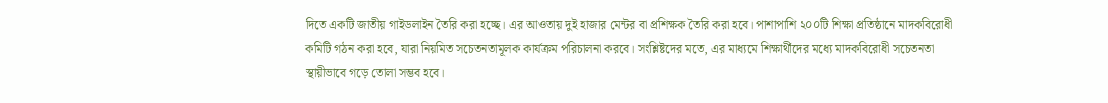দিতে একটি জাতীয় গাইডলাইন তৈরি করা হচ্ছে। এর আওতায় দুই হাজার মেন্টর বা প্রশিক্ষক তৈরি করা হবে। পাশাপাশি ২০০টি শিক্ষা প্রতিষ্ঠানে মাদকবিরোধী কমিটি গঠন করা হবে, যারা নিয়মিত সচেতনতামূলক কার্যক্রম পরিচালনা করবে। সংশ্লিষ্টদের মতে, এর মাধ্যমে শিক্ষার্থীদের মধ্যে মাদকবিরোধী সচেতনতা স্থায়ীভাবে গড়ে তোলা সম্ভব হবে।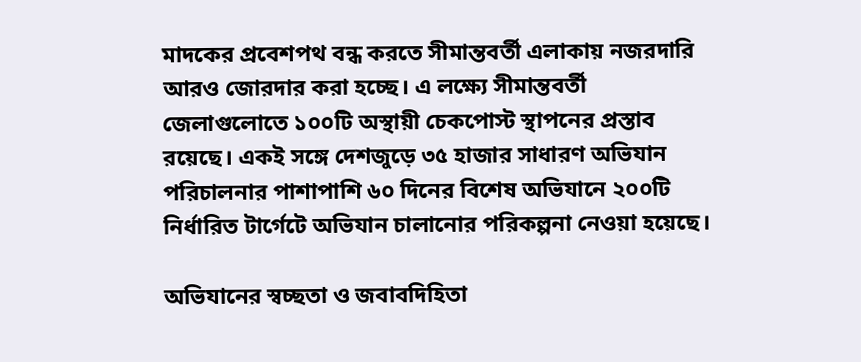মাদকের প্রবেশপথ বন্ধ করতে সীমান্তবর্তী এলাকায় নজরদারি আরও জোরদার করা হচ্ছে। এ লক্ষ্যে সীমান্তবর্তী জেলাগুলোতে ১০০টি অস্থায়ী চেকপোস্ট স্থাপনের প্রস্তাব রয়েছে। একই সঙ্গে দেশজুড়ে ৩৫ হাজার সাধারণ অভিযান পরিচালনার পাশাপাশি ৬০ দিনের বিশেষ অভিযানে ২০০টি নির্ধারিত টার্গেটে অভিযান চালানোর পরিকল্পনা নেওয়া হয়েছে।

অভিযানের স্বচ্ছতা ও জবাবদিহিতা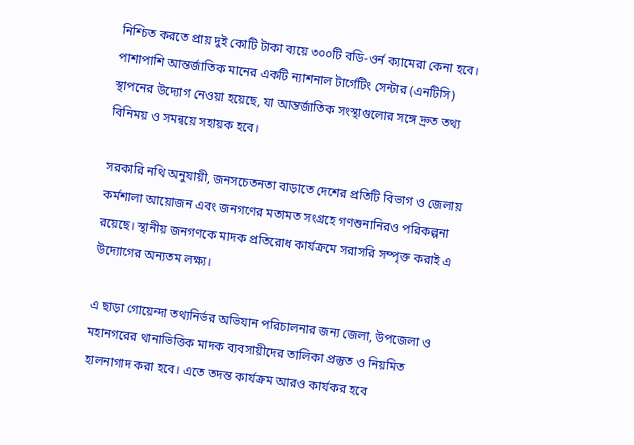নিশ্চিত করতে প্রায় দুই কোটি টাকা ব্যয়ে ৩০০টি বডি-ওর্ন ক্যামেরা কেনা হবে। পাশাপাশি আন্তর্জাতিক মানের একটি ন্যাশনাল টার্গেটিং সেন্টার (এনটিসি) স্থাপনের উদ্যোগ নেওয়া হয়েছে, যা আন্তর্জাতিক সংস্থাগুলোর সঙ্গে দ্রুত তথ্য বিনিময় ও সমন্বয়ে সহায়ক হবে।

সরকারি নথি অনুযায়ী, জনসচেতনতা বাড়াতে দেশের প্রতিটি বিভাগ ও জেলায় কর্মশালা আয়োজন এবং জনগণের মতামত সংগ্রহে গণশুনানিরও পরিকল্পনা রয়েছে। স্থানীয় জনগণকে মাদক প্রতিরোধ কার্যক্রমে সরাসরি সম্পৃক্ত করাই এ উদ্যোগের অন্যতম লক্ষ্য।

এ ছাড়া গোয়েন্দা তথ্যনির্ভর অভিযান পরিচালনার জন্য জেলা, উপজেলা ও মহানগরের থানাভিত্তিক মাদক ব্যবসায়ীদের তালিকা প্রস্তুত ও নিয়মিত হালনাগাদ করা হবে। এতে তদন্ত কার্যক্রম আরও কার্যকর হবে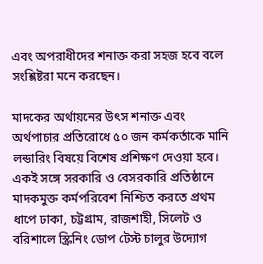এবং অপরাধীদের শনাক্ত করা সহজ হবে বলে সংশ্লিষ্টরা মনে করছেন।

মাদকের অর্থায়নের উৎস শনাক্ত এবং অর্থপাচার প্রতিরোধে ৫০ জন কর্মকর্তাকে মানি লন্ডারিং বিষয়ে বিশেষ প্রশিক্ষণ দেওয়া হবে। একই সঙ্গে সরকারি ও বেসরকারি প্রতিষ্ঠানে মাদকমুক্ত কর্মপরিবেশ নিশ্চিত করতে প্রথম ধাপে ঢাকা, চট্টগ্রাম, রাজশাহী, সিলেট ও বরিশালে স্ক্রিনিং ডোপ টেস্ট চালুর উদ্যোগ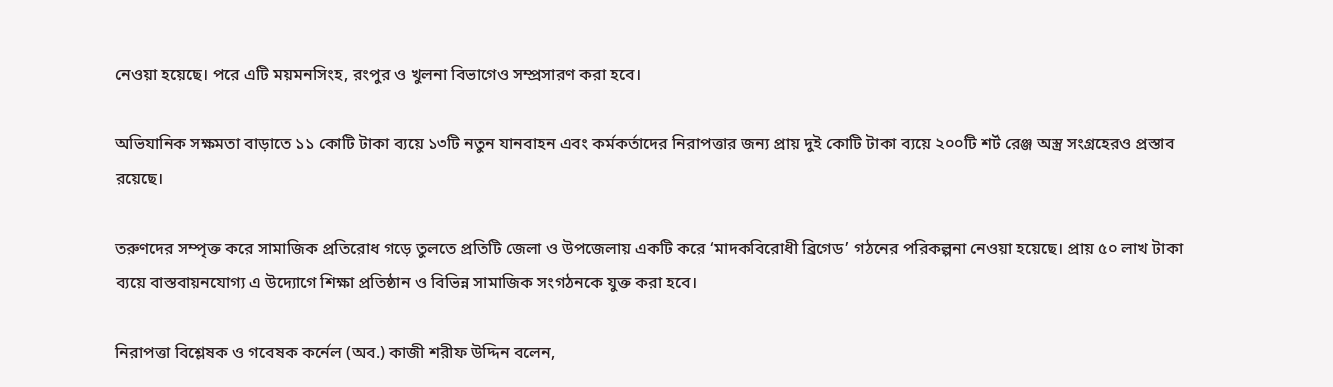নেওয়া হয়েছে। পরে এটি ময়মনসিংহ, রংপুর ও খুলনা বিভাগেও সম্প্রসারণ করা হবে।

অভিযানিক সক্ষমতা বাড়াতে ১১ কোটি টাকা ব্যয়ে ১৩টি নতুন যানবাহন এবং কর্মকর্তাদের নিরাপত্তার জন্য প্রায় দুই কোটি টাকা ব্যয়ে ২০০টি শর্ট রেঞ্জ অস্ত্র সংগ্রহেরও প্রস্তাব রয়েছে।

তরুণদের সম্পৃক্ত করে সামাজিক প্রতিরোধ গড়ে তুলতে প্রতিটি জেলা ও উপজেলায় একটি করে ‘মাদকবিরোধী ব্রিগেড’ গঠনের পরিকল্পনা নেওয়া হয়েছে। প্রায় ৫০ লাখ টাকা ব্যয়ে বাস্তবায়নযোগ্য এ উদ্যোগে শিক্ষা প্রতিষ্ঠান ও বিভিন্ন সামাজিক সংগঠনকে যুক্ত করা হবে।

নিরাপত্তা বিশ্লেষক ও গবেষক কর্নেল (অব.) কাজী শরীফ উদ্দিন বলেন,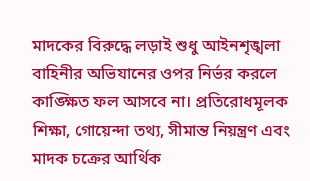মাদকের বিরুদ্ধে লড়াই শুধু আইনশৃঙ্খলা বাহিনীর অভিযানের ওপর নির্ভর করলে কাঙ্ক্ষিত ফল আসবে না। প্রতিরোধমূলক শিক্ষা, গোয়েন্দা তথ্য, সীমান্ত নিয়ন্ত্রণ এবং মাদক চক্রের আর্থিক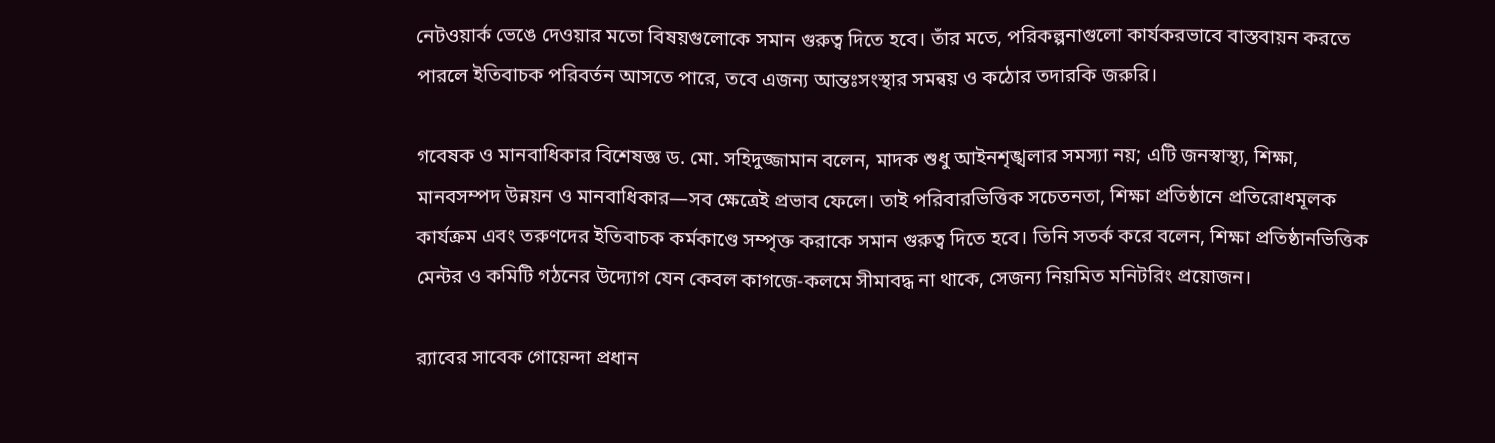নেটওয়ার্ক ভেঙে দেওয়ার মতো বিষয়গুলোকে সমান গুরুত্ব দিতে হবে। তাঁর মতে, পরিকল্পনাগুলো কার্যকরভাবে বাস্তবায়ন করতে পারলে ইতিবাচক পরিবর্তন আসতে পারে, তবে এজন্য আন্তঃসংস্থার সমন্বয় ও কঠোর তদারকি জরুরি।

গবেষক ও মানবাধিকার বিশেষজ্ঞ ড. মো. সহিদুজ্জামান বলেন, মাদক শুধু আইনশৃঙ্খলার সমস্যা নয়; এটি জনস্বাস্থ্য, শিক্ষা, মানবসম্পদ উন্নয়ন ও মানবাধিকার—সব ক্ষেত্রেই প্রভাব ফেলে। তাই পরিবারভিত্তিক সচেতনতা, শিক্ষা প্রতিষ্ঠানে প্রতিরোধমূলক কার্যক্রম এবং তরুণদের ইতিবাচক কর্মকাণ্ডে সম্পৃক্ত করাকে সমান গুরুত্ব দিতে হবে। তিনি সতর্ক করে বলেন, শিক্ষা প্রতিষ্ঠানভিত্তিক মেন্টর ও কমিটি গঠনের উদ্যোগ যেন কেবল কাগজে-কলমে সীমাবদ্ধ না থাকে, সেজন্য নিয়মিত মনিটরিং প্রয়োজন।

র‍্যাবের সাবেক গোয়েন্দা প্রধান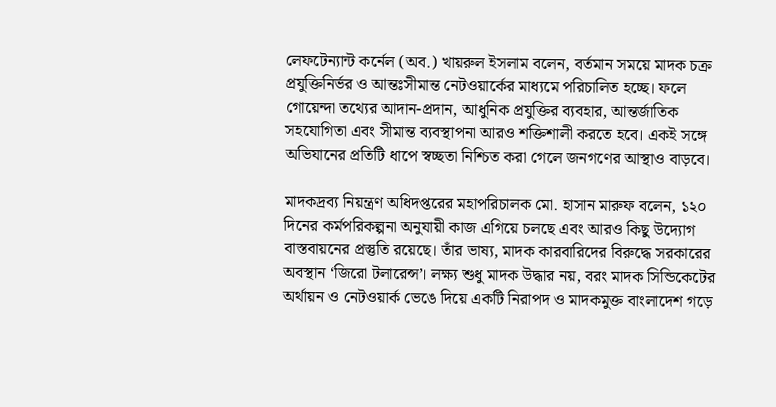লেফটেন্যান্ট কর্নেল (অব.) খায়রুল ইসলাম বলেন, বর্তমান সময়ে মাদক চক্র প্রযুক্তিনির্ভর ও আন্তঃসীমান্ত নেটওয়ার্কের মাধ্যমে পরিচালিত হচ্ছে। ফলে গোয়েন্দা তথ্যের আদান-প্রদান, আধুনিক প্রযুক্তির ব্যবহার, আন্তর্জাতিক সহযোগিতা এবং সীমান্ত ব্যবস্থাপনা আরও শক্তিশালী করতে হবে। একই সঙ্গে অভিযানের প্রতিটি ধাপে স্বচ্ছতা নিশ্চিত করা গেলে জনগণের আস্থাও বাড়বে।

মাদকদ্রব্য নিয়ন্ত্রণ অধিদপ্তরের মহাপরিচালক মো. হাসান মারুফ বলেন, ১২০ দিনের কর্মপরিকল্পনা অনুযায়ী কাজ এগিয়ে চলছে এবং আরও কিছু উদ্যোগ বাস্তবায়নের প্রস্তুতি রয়েছে। তাঁর ভাষ্য, মাদক কারবারিদের বিরুদ্ধে সরকারের অবস্থান ‘জিরো টলারেন্স’। লক্ষ্য শুধু মাদক উদ্ধার নয়, বরং মাদক সিন্ডিকেটের অর্থায়ন ও নেটওয়ার্ক ভেঙে দিয়ে একটি নিরাপদ ও মাদকমুক্ত বাংলাদেশ গড়ে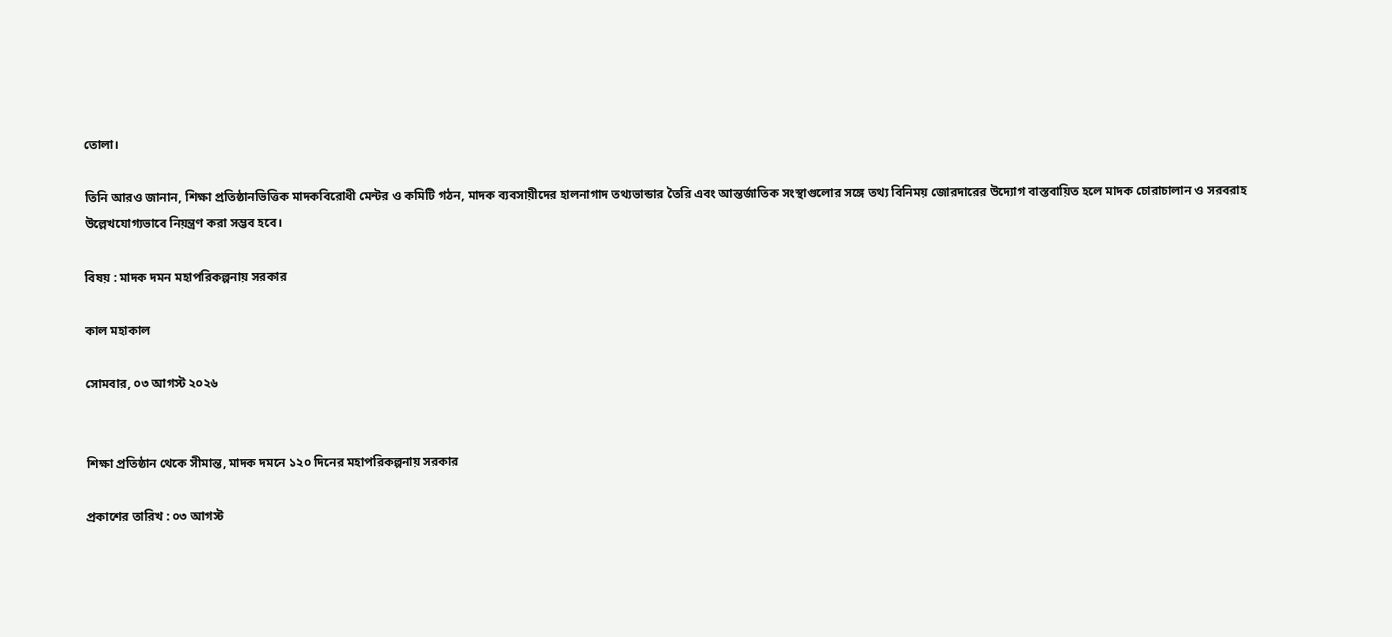তোলা।

তিনি আরও জানান, শিক্ষা প্রতিষ্ঠানভিত্তিক মাদকবিরোধী মেন্টর ও কমিটি গঠন, মাদক ব্যবসায়ীদের হালনাগাদ তথ্যভান্ডার তৈরি এবং আন্তর্জাতিক সংস্থাগুলোর সঙ্গে তথ্য বিনিময় জোরদারের উদ্যোগ বাস্তবায়িত হলে মাদক চোরাচালান ও সরবরাহ উল্লেখযোগ্যভাবে নিয়ন্ত্রণ করা সম্ভব হবে।

বিষয় : মাদক দমন মহাপরিকল্পনায় সরকার

কাল মহাকাল

সোমবার, ০৩ আগস্ট ২০২৬


শিক্ষা প্রতিষ্ঠান থেকে সীমান্ত, মাদক দমনে ১২০ দিনের মহাপরিকল্পনায় সরকার

প্রকাশের তারিখ : ০৩ আগস্ট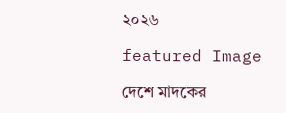২০২৬

featured Image

দেশে মাদকের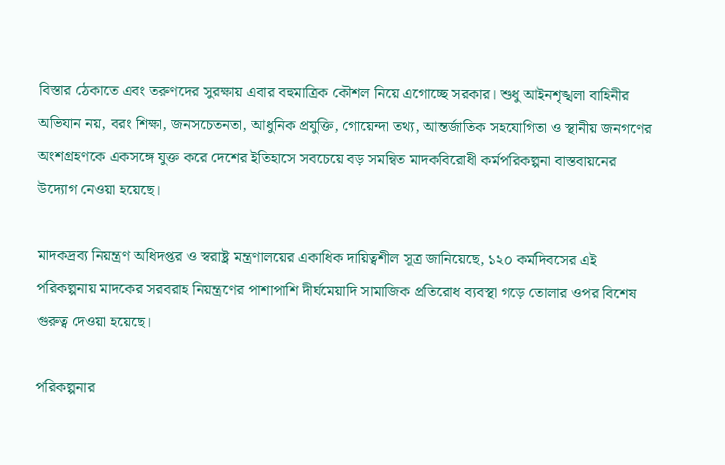বিস্তার ঠেকাতে এবং তরুণদের সুরক্ষায় এবার বহুমাত্রিক কৌশল নিয়ে এগোচ্ছে সরকার। শুধু আইনশৃঙ্খলা বাহিনীর অভিযান নয়, বরং শিক্ষা, জনসচেতনতা, আধুনিক প্রযুক্তি, গোয়েন্দা তথ্য, আন্তর্জাতিক সহযোগিতা ও স্থানীয় জনগণের অংশগ্রহণকে একসঙ্গে যুক্ত করে দেশের ইতিহাসে সবচেয়ে বড় সমন্বিত মাদকবিরোধী কর্মপরিকল্পনা বাস্তবায়নের উদ্যোগ নেওয়া হয়েছে।

মাদকদ্রব্য নিয়ন্ত্রণ অধিদপ্তর ও স্বরাষ্ট্র মন্ত্রণালয়ের একাধিক দায়িত্বশীল সূত্র জানিয়েছে, ১২০ কর্মদিবসের এই পরিকল্পনায় মাদকের সরবরাহ নিয়ন্ত্রণের পাশাপাশি দীর্ঘমেয়াদি সামাজিক প্রতিরোধ ব্যবস্থা গড়ে তোলার ওপর বিশেষ গুরুত্ব দেওয়া হয়েছে।

পরিকল্পনার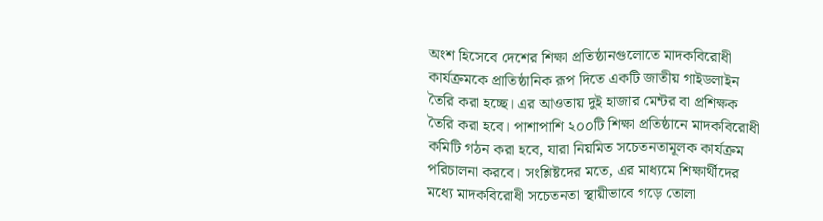অংশ হিসেবে দেশের শিক্ষা প্রতিষ্ঠানগুলোতে মাদকবিরোধী কার্যক্রমকে প্রাতিষ্ঠানিক রূপ দিতে একটি জাতীয় গাইডলাইন তৈরি করা হচ্ছে। এর আওতায় দুই হাজার মেন্টর বা প্রশিক্ষক তৈরি করা হবে। পাশাপাশি ২০০টি শিক্ষা প্রতিষ্ঠানে মাদকবিরোধী কমিটি গঠন করা হবে, যারা নিয়মিত সচেতনতামূলক কার্যক্রম পরিচালনা করবে। সংশ্লিষ্টদের মতে, এর মাধ্যমে শিক্ষার্থীদের মধ্যে মাদকবিরোধী সচেতনতা স্থায়ীভাবে গড়ে তোলা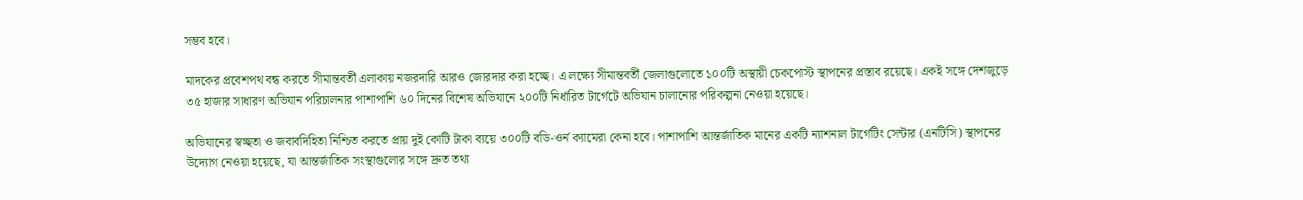সম্ভব হবে।

মাদকের প্রবেশপথ বন্ধ করতে সীমান্তবর্তী এলাকায় নজরদারি আরও জোরদার করা হচ্ছে। এ লক্ষ্যে সীমান্তবর্তী জেলাগুলোতে ১০০টি অস্থায়ী চেকপোস্ট স্থাপনের প্রস্তাব রয়েছে। একই সঙ্গে দেশজুড়ে ৩৫ হাজার সাধারণ অভিযান পরিচালনার পাশাপাশি ৬০ দিনের বিশেষ অভিযানে ২০০টি নির্ধারিত টার্গেটে অভিযান চালানোর পরিকল্পনা নেওয়া হয়েছে।

অভিযানের স্বচ্ছতা ও জবাবদিহিতা নিশ্চিত করতে প্রায় দুই কোটি টাকা ব্যয়ে ৩০০টি বডি-ওর্ন ক্যামেরা কেনা হবে। পাশাপাশি আন্তর্জাতিক মানের একটি ন্যাশনাল টার্গেটিং সেন্টার (এনটিসি) স্থাপনের উদ্যোগ নেওয়া হয়েছে, যা আন্তর্জাতিক সংস্থাগুলোর সঙ্গে দ্রুত তথ্য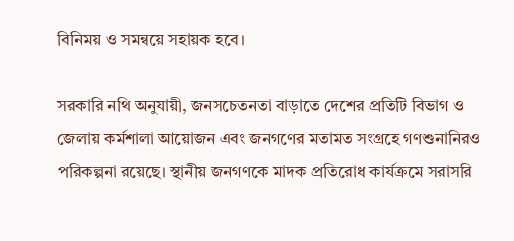বিনিময় ও সমন্বয়ে সহায়ক হবে।

সরকারি নথি অনুযায়ী, জনসচেতনতা বাড়াতে দেশের প্রতিটি বিভাগ ও জেলায় কর্মশালা আয়োজন এবং জনগণের মতামত সংগ্রহে গণশুনানিরও পরিকল্পনা রয়েছে। স্থানীয় জনগণকে মাদক প্রতিরোধ কার্যক্রমে সরাসরি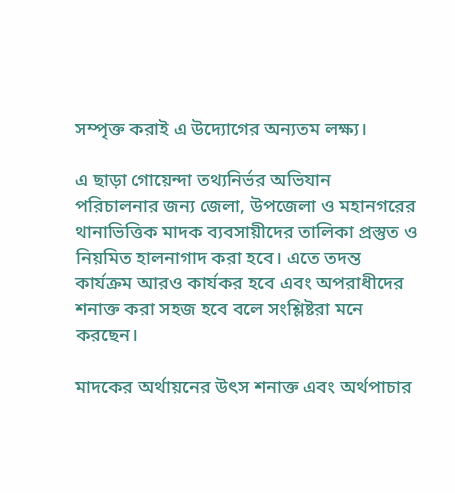সম্পৃক্ত করাই এ উদ্যোগের অন্যতম লক্ষ্য।

এ ছাড়া গোয়েন্দা তথ্যনির্ভর অভিযান পরিচালনার জন্য জেলা, উপজেলা ও মহানগরের থানাভিত্তিক মাদক ব্যবসায়ীদের তালিকা প্রস্তুত ও নিয়মিত হালনাগাদ করা হবে। এতে তদন্ত কার্যক্রম আরও কার্যকর হবে এবং অপরাধীদের শনাক্ত করা সহজ হবে বলে সংশ্লিষ্টরা মনে করছেন।

মাদকের অর্থায়নের উৎস শনাক্ত এবং অর্থপাচার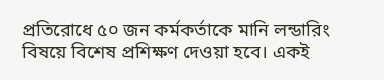প্রতিরোধে ৫০ জন কর্মকর্তাকে মানি লন্ডারিং বিষয়ে বিশেষ প্রশিক্ষণ দেওয়া হবে। একই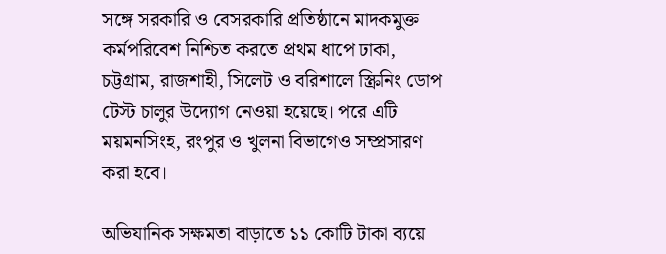সঙ্গে সরকারি ও বেসরকারি প্রতিষ্ঠানে মাদকমুক্ত কর্মপরিবেশ নিশ্চিত করতে প্রথম ধাপে ঢাকা, চট্টগ্রাম, রাজশাহী, সিলেট ও বরিশালে স্ক্রিনিং ডোপ টেস্ট চালুর উদ্যোগ নেওয়া হয়েছে। পরে এটি ময়মনসিংহ, রংপুর ও খুলনা বিভাগেও সম্প্রসারণ করা হবে।

অভিযানিক সক্ষমতা বাড়াতে ১১ কোটি টাকা ব্যয়ে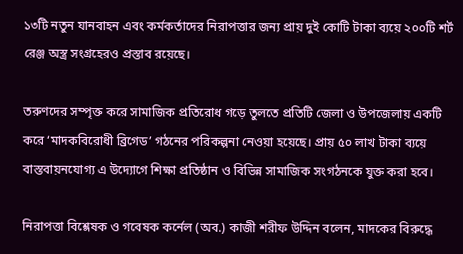১৩টি নতুন যানবাহন এবং কর্মকর্তাদের নিরাপত্তার জন্য প্রায় দুই কোটি টাকা ব্যয়ে ২০০টি শর্ট রেঞ্জ অস্ত্র সংগ্রহেরও প্রস্তাব রয়েছে।

তরুণদের সম্পৃক্ত করে সামাজিক প্রতিরোধ গড়ে তুলতে প্রতিটি জেলা ও উপজেলায় একটি করে ‘মাদকবিরোধী ব্রিগেড’ গঠনের পরিকল্পনা নেওয়া হয়েছে। প্রায় ৫০ লাখ টাকা ব্যয়ে বাস্তবায়নযোগ্য এ উদ্যোগে শিক্ষা প্রতিষ্ঠান ও বিভিন্ন সামাজিক সংগঠনকে যুক্ত করা হবে।

নিরাপত্তা বিশ্লেষক ও গবেষক কর্নেল (অব.) কাজী শরীফ উদ্দিন বলেন, মাদকের বিরুদ্ধে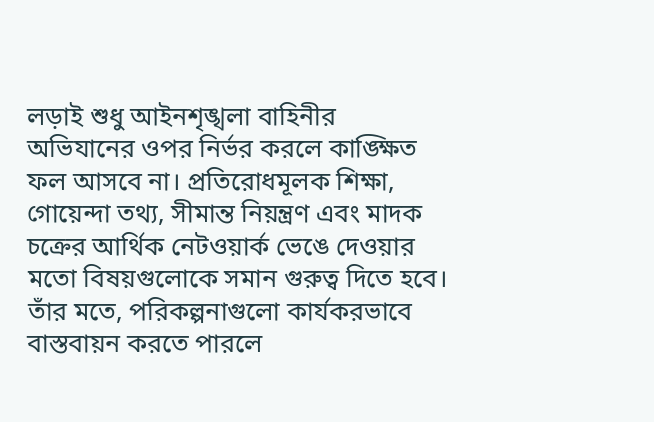লড়াই শুধু আইনশৃঙ্খলা বাহিনীর অভিযানের ওপর নির্ভর করলে কাঙ্ক্ষিত ফল আসবে না। প্রতিরোধমূলক শিক্ষা, গোয়েন্দা তথ্য, সীমান্ত নিয়ন্ত্রণ এবং মাদক চক্রের আর্থিক নেটওয়ার্ক ভেঙে দেওয়ার মতো বিষয়গুলোকে সমান গুরুত্ব দিতে হবে। তাঁর মতে, পরিকল্পনাগুলো কার্যকরভাবে বাস্তবায়ন করতে পারলে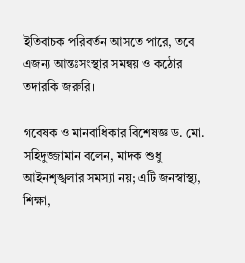ইতিবাচক পরিবর্তন আসতে পারে, তবে এজন্য আন্তঃসংস্থার সমন্বয় ও কঠোর তদারকি জরুরি।

গবেষক ও মানবাধিকার বিশেষজ্ঞ ড. মো. সহিদুজ্জামান বলেন, মাদক শুধু আইনশৃঙ্খলার সমস্যা নয়; এটি জনস্বাস্থ্য, শিক্ষা,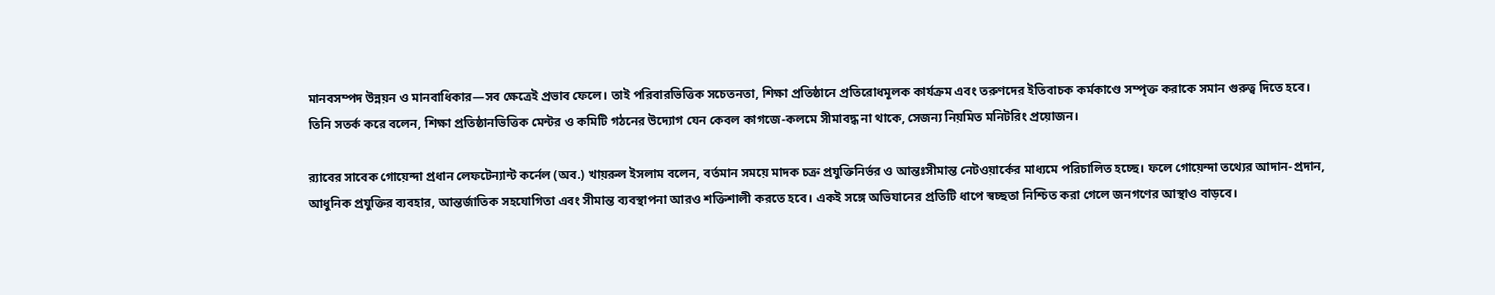মানবসম্পদ উন্নয়ন ও মানবাধিকার—সব ক্ষেত্রেই প্রভাব ফেলে। তাই পরিবারভিত্তিক সচেতনতা, শিক্ষা প্রতিষ্ঠানে প্রতিরোধমূলক কার্যক্রম এবং তরুণদের ইতিবাচক কর্মকাণ্ডে সম্পৃক্ত করাকে সমান গুরুত্ব দিতে হবে। তিনি সতর্ক করে বলেন, শিক্ষা প্রতিষ্ঠানভিত্তিক মেন্টর ও কমিটি গঠনের উদ্যোগ যেন কেবল কাগজে-কলমে সীমাবদ্ধ না থাকে, সেজন্য নিয়মিত মনিটরিং প্রয়োজন।

র‍্যাবের সাবেক গোয়েন্দা প্রধান লেফটেন্যান্ট কর্নেল (অব.) খায়রুল ইসলাম বলেন, বর্তমান সময়ে মাদক চক্র প্রযুক্তিনির্ভর ও আন্তঃসীমান্ত নেটওয়ার্কের মাধ্যমে পরিচালিত হচ্ছে। ফলে গোয়েন্দা তথ্যের আদান-প্রদান, আধুনিক প্রযুক্তির ব্যবহার, আন্তর্জাতিক সহযোগিতা এবং সীমান্ত ব্যবস্থাপনা আরও শক্তিশালী করতে হবে। একই সঙ্গে অভিযানের প্রতিটি ধাপে স্বচ্ছতা নিশ্চিত করা গেলে জনগণের আস্থাও বাড়বে।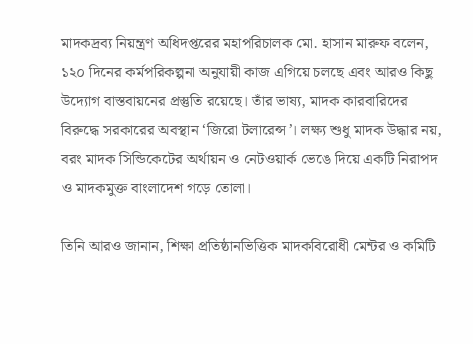মাদকদ্রব্য নিয়ন্ত্রণ অধিদপ্তরের মহাপরিচালক মো. হাসান মারুফ বলেন, ১২০ দিনের কর্মপরিকল্পনা অনুযায়ী কাজ এগিয়ে চলছে এবং আরও কিছু উদ্যোগ বাস্তবায়নের প্রস্তুতি রয়েছে। তাঁর ভাষ্য, মাদক কারবারিদের বিরুদ্ধে সরকারের অবস্থান ‘জিরো টলারেন্স’। লক্ষ্য শুধু মাদক উদ্ধার নয়, বরং মাদক সিন্ডিকেটের অর্থায়ন ও নেটওয়ার্ক ভেঙে দিয়ে একটি নিরাপদ ও মাদকমুক্ত বাংলাদেশ গড়ে তোলা।

তিনি আরও জানান, শিক্ষা প্রতিষ্ঠানভিত্তিক মাদকবিরোধী মেন্টর ও কমিটি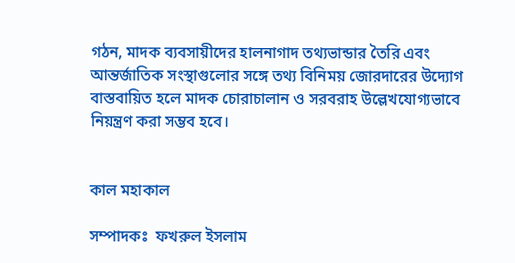গঠন, মাদক ব্যবসায়ীদের হালনাগাদ তথ্যভান্ডার তৈরি এবং আন্তর্জাতিক সংস্থাগুলোর সঙ্গে তথ্য বিনিময় জোরদারের উদ্যোগ বাস্তবায়িত হলে মাদক চোরাচালান ও সরবরাহ উল্লেখযোগ্যভাবে নিয়ন্ত্রণ করা সম্ভব হবে।


কাল মহাকাল

সম্পাদকঃ  ফখরুল ইসলাম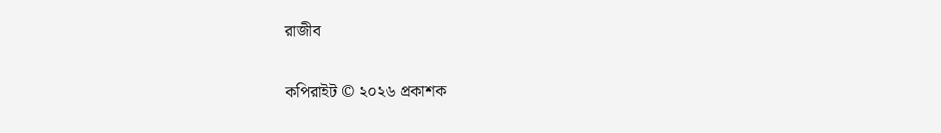রাজীব

কপিরাইট © ২০২৬ প্রকাশক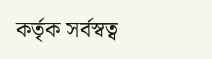কর্তৃক সর্বস্বত্ব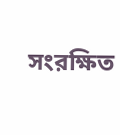সংরক্ষিত